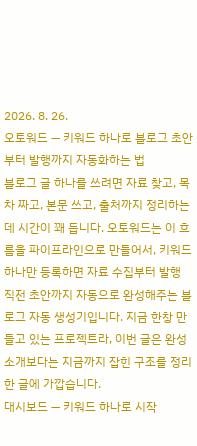2026. 8. 26.
오토워드 — 키워드 하나로 블로그 초안부터 발행까지 자동화하는 법
블로그 글 하나를 쓰려면 자료 찾고, 목차 짜고, 본문 쓰고, 출처까지 정리하는 데 시간이 꽤 듭니다. 오토워드는 이 흐름을 파이프라인으로 만들어서, 키워드 하나만 등록하면 자료 수집부터 발행 직전 초안까지 자동으로 완성해주는 블로그 자동 생성기입니다. 지금 한창 만들고 있는 프로젝트라, 이번 글은 완성 소개보다는 지금까지 잡힌 구조를 정리한 글에 가깝습니다.
대시보드 — 키워드 하나로 시작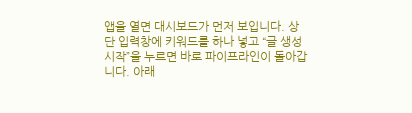앱을 열면 대시보드가 먼저 보입니다. 상단 입력창에 키워드를 하나 넣고 “글 생성 시작”을 누르면 바로 파이프라인이 돌아갑니다. 아래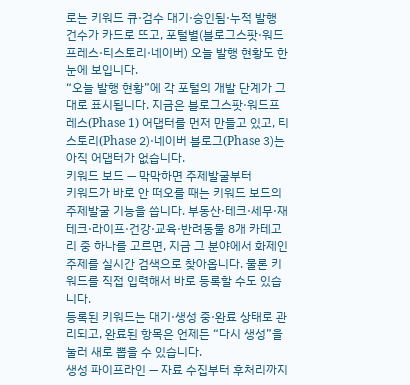로는 키워드 큐·검수 대기·승인됨·누적 발행 건수가 카드로 뜨고, 포털별(블로그스팟·워드프레스·티스토리·네이버) 오늘 발행 현황도 한눈에 보입니다.
“오늘 발행 현황”에 각 포털의 개발 단계가 그대로 표시됩니다. 지금은 블로그스팟·워드프레스(Phase 1) 어댑터를 먼저 만들고 있고, 티스토리(Phase 2)·네이버 블로그(Phase 3)는 아직 어댑터가 없습니다.
키워드 보드 — 막막하면 주제발굴부터
키워드가 바로 안 떠오를 때는 키워드 보드의 주제발굴 기능을 씁니다. 부동산·테크·세무·재테크·라이프·건강·교육·반려동물 8개 카테고리 중 하나를 고르면, 지금 그 분야에서 화제인 주제를 실시간 검색으로 찾아옵니다. 물론 키워드를 직접 입력해서 바로 등록할 수도 있습니다.
등록된 키워드는 대기·생성 중·완료 상태로 관리되고, 완료된 항목은 언제든 “다시 생성”을 눌러 새로 뽑을 수 있습니다.
생성 파이프라인 — 자료 수집부터 후처리까지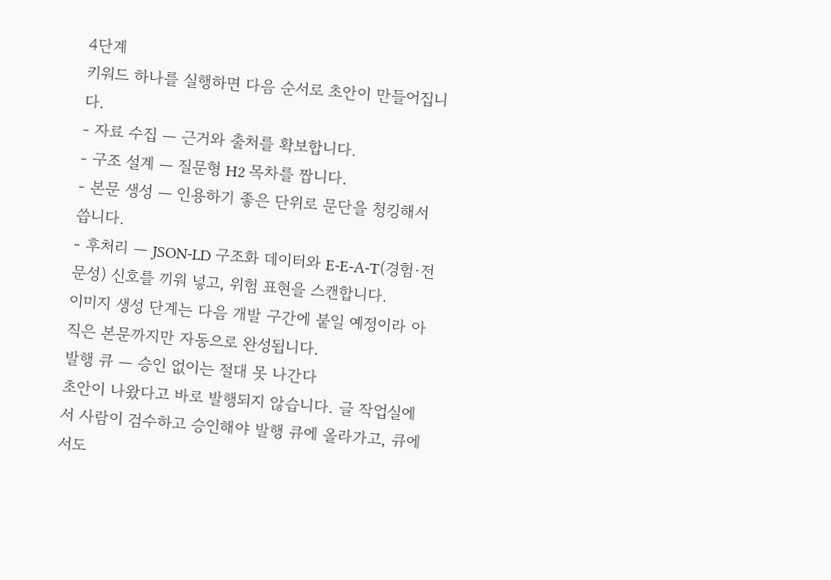4단계
키워드 하나를 실행하면 다음 순서로 초안이 만들어집니다.
- 자료 수집 — 근거와 출처를 확보합니다.
- 구조 설계 — 질문형 H2 목차를 짭니다.
- 본문 생성 — 인용하기 좋은 단위로 문단을 청킹해서 씁니다.
- 후처리 — JSON-LD 구조화 데이터와 E-E-A-T(경험·전문성) 신호를 끼워 넣고, 위험 표현을 스캔합니다.
이미지 생성 단계는 다음 개발 구간에 붙일 예정이라 아직은 본문까지만 자동으로 완성됩니다.
발행 큐 — 승인 없이는 절대 못 나간다
초안이 나왔다고 바로 발행되지 않습니다. 글 작업실에서 사람이 검수하고 승인해야 발행 큐에 올라가고, 큐에서도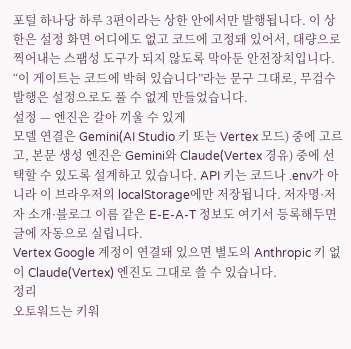포털 하나당 하루 3편이라는 상한 안에서만 발행됩니다. 이 상한은 설정 화면 어디에도 없고 코드에 고정돼 있어서, 대량으로 찍어내는 스팸성 도구가 되지 않도록 막아둔 안전장치입니다.
“이 게이트는 코드에 박혀 있습니다”라는 문구 그대로, 무검수 발행은 설정으로도 풀 수 없게 만들었습니다.
설정 — 엔진은 갈아 끼울 수 있게
모델 연결은 Gemini(AI Studio 키 또는 Vertex 모드) 중에 고르고, 본문 생성 엔진은 Gemini와 Claude(Vertex 경유) 중에 선택할 수 있도록 설계하고 있습니다. API 키는 코드나 .env가 아니라 이 브라우저의 localStorage에만 저장됩니다. 저자명·저자 소개·블로그 이름 같은 E-E-A-T 정보도 여기서 등록해두면 글에 자동으로 실립니다.
Vertex Google 계정이 연결돼 있으면 별도의 Anthropic 키 없이 Claude(Vertex) 엔진도 그대로 쓸 수 있습니다.
정리
오토워드는 키워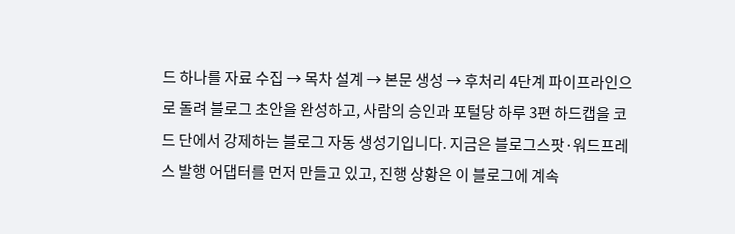드 하나를 자료 수집 → 목차 설계 → 본문 생성 → 후처리 4단계 파이프라인으로 돌려 블로그 초안을 완성하고, 사람의 승인과 포털당 하루 3편 하드캡을 코드 단에서 강제하는 블로그 자동 생성기입니다. 지금은 블로그스팟·워드프레스 발행 어댑터를 먼저 만들고 있고, 진행 상황은 이 블로그에 계속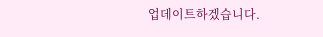업데이트하겠습니다.